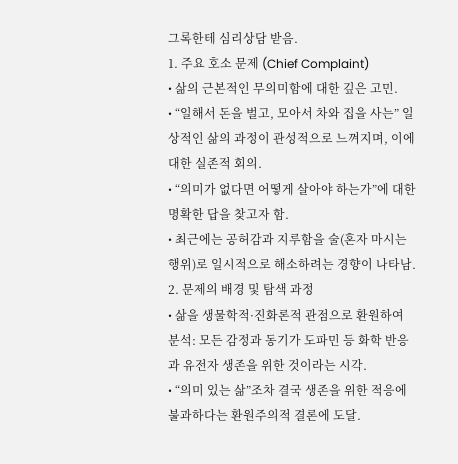그록한테 심리상담 받음.
1. 주요 호소 문제 (Chief Complaint)
• 삶의 근본적인 무의미함에 대한 깊은 고민.
• “일해서 돈을 벌고, 모아서 차와 집을 사는” 일상적인 삶의 과정이 관성적으로 느껴지며, 이에 대한 실존적 회의.
• “의미가 없다면 어떻게 살아야 하는가”에 대한 명확한 답을 찾고자 함.
• 최근에는 공허감과 지루함을 술(혼자 마시는 행위)로 일시적으로 해소하려는 경향이 나타남.
2. 문제의 배경 및 탐색 과정
• 삶을 생물학적·진화론적 관점으로 환원하여 분석: 모든 감정과 동기가 도파민 등 화학 반응과 유전자 생존을 위한 것이라는 시각.
• “의미 있는 삶”조차 결국 생존을 위한 적응에 불과하다는 환원주의적 결론에 도달.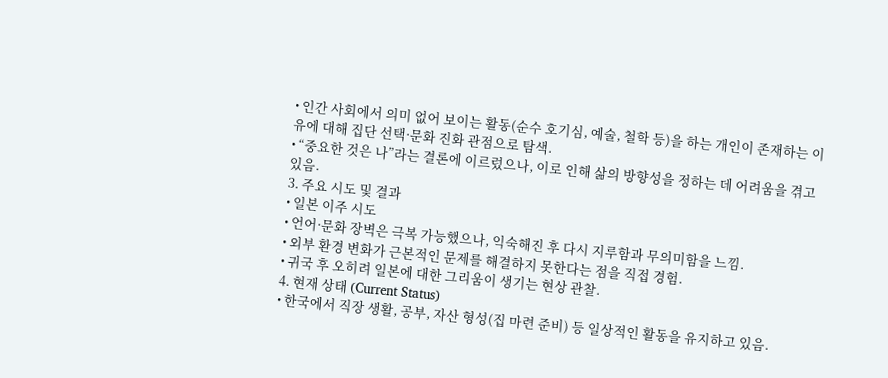• 인간 사회에서 의미 없어 보이는 활동(순수 호기심, 예술, 철학 등)을 하는 개인이 존재하는 이유에 대해 집단 선택·문화 진화 관점으로 탐색.
• “중요한 것은 나”라는 결론에 이르렀으나, 이로 인해 삶의 방향성을 정하는 데 어려움을 겪고 있음.
3. 주요 시도 및 결과
• 일본 이주 시도
• 언어·문화 장벽은 극복 가능했으나, 익숙해진 후 다시 지루함과 무의미함을 느낌.
• 외부 환경 변화가 근본적인 문제를 해결하지 못한다는 점을 직접 경험.
• 귀국 후 오히려 일본에 대한 그리움이 생기는 현상 관찰.
4. 현재 상태 (Current Status)
• 한국에서 직장 생활, 공부, 자산 형성(집 마련 준비) 등 일상적인 활동을 유지하고 있음.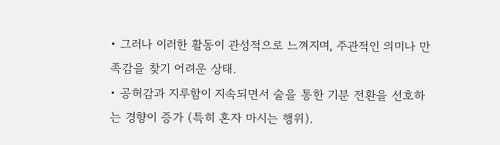• 그러나 이러한 활동이 관성적으로 느껴지며, 주관적인 의미나 만족감을 찾기 어려운 상태.
• 공허감과 지루함이 지속되면서 술을 통한 기분 전환을 선호하는 경향이 증가 (특히 혼자 마시는 행위).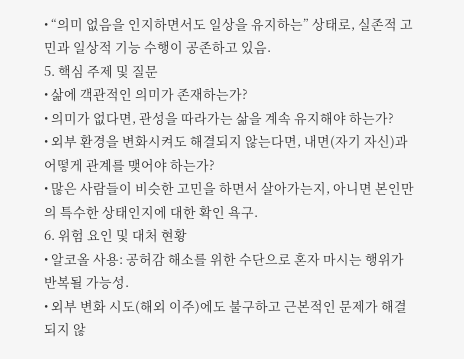• “의미 없음을 인지하면서도 일상을 유지하는” 상태로, 실존적 고민과 일상적 기능 수행이 공존하고 있음.
5. 핵심 주제 및 질문
• 삶에 객관적인 의미가 존재하는가?
• 의미가 없다면, 관성을 따라가는 삶을 계속 유지해야 하는가?
• 외부 환경을 변화시켜도 해결되지 않는다면, 내면(자기 자신)과 어떻게 관계를 맺어야 하는가?
• 많은 사람들이 비슷한 고민을 하면서 살아가는지, 아니면 본인만의 특수한 상태인지에 대한 확인 욕구.
6. 위험 요인 및 대처 현황
• 알코올 사용: 공허감 해소를 위한 수단으로 혼자 마시는 행위가 반복될 가능성.
• 외부 변화 시도(해외 이주)에도 불구하고 근본적인 문제가 해결되지 않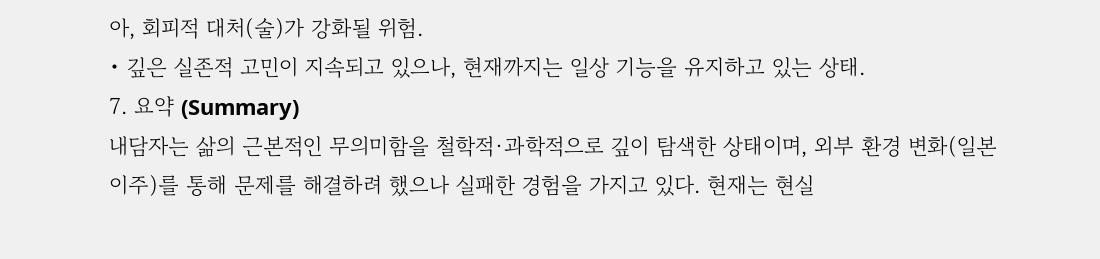아, 회피적 대처(술)가 강화될 위험.
• 깊은 실존적 고민이 지속되고 있으나, 현재까지는 일상 기능을 유지하고 있는 상태.
7. 요약 (Summary)
내담자는 삶의 근본적인 무의미함을 철학적·과학적으로 깊이 탐색한 상태이며, 외부 환경 변화(일본 이주)를 통해 문제를 해결하려 했으나 실패한 경험을 가지고 있다. 현재는 현실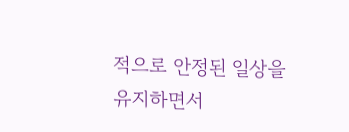적으로 안정된 일상을 유지하면서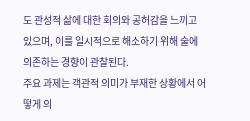도 관성적 삶에 대한 회의와 공허감을 느끼고 있으며, 이를 일시적으로 해소하기 위해 술에 의존하는 경향이 관찰된다.
주요 과제는 객관적 의미가 부재한 상황에서 어떻게 의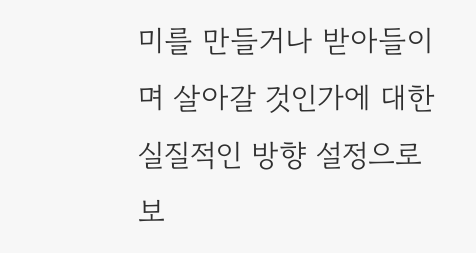미를 만들거나 받아들이며 살아갈 것인가에 대한 실질적인 방향 설정으로 보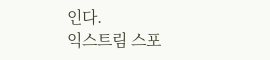인다.
익스트림 스포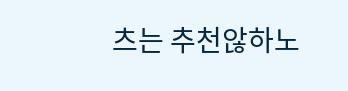츠는 추천않하노